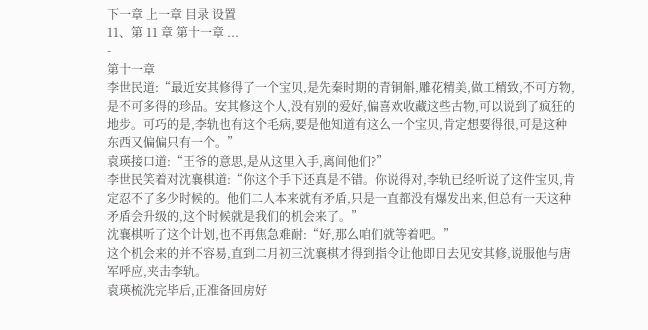下一章 上一章 目录 设置
11、第 11 章 第十一章 ...
-
第十一章
李世民道:“最近安其修得了一个宝贝,是先秦时期的青铜斛,雕花精美,做工精致,不可方物,是不可多得的珍品。安其修这个人,没有别的爱好,偏喜欢收藏这些古物,可以说到了疯狂的地步。可巧的是,李轨也有这个毛病,要是他知道有这么一个宝贝,肯定想要得很,可是这种东西又偏偏只有一个。”
袁瑛接口道:“王爷的意思,是从这里入手,离间他们?”
李世民笑着对沈襄棋道:“你这个手下还真是不错。你说得对,李轨已经听说了这件宝贝,肯定忍不了多少时候的。他们二人本来就有矛盾,只是一直都没有爆发出来,但总有一天这种矛盾会升级的,这个时候就是我们的机会来了。”
沈襄棋听了这个计划,也不再焦急难耐:“好,那么咱们就等着吧。”
这个机会来的并不容易,直到二月初三沈襄棋才得到指令让他即日去见安其修,说服他与唐军呼应,夹击李轨。
袁瑛梳洗完毕后,正准备回房好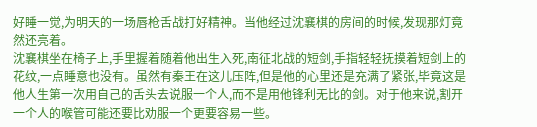好睡一觉,为明天的一场唇枪舌战打好精神。当他经过沈襄棋的房间的时候,发现那灯竟然还亮着。
沈襄棋坐在椅子上,手里握着随着他出生入死,南征北战的短剑,手指轻轻抚摸着短剑上的花纹,一点睡意也没有。虽然有秦王在这儿压阵,但是他的心里还是充满了紧张,毕竟这是他人生第一次用自己的舌头去说服一个人,而不是用他锋利无比的剑。对于他来说,割开一个人的喉管可能还要比劝服一个更要容易一些。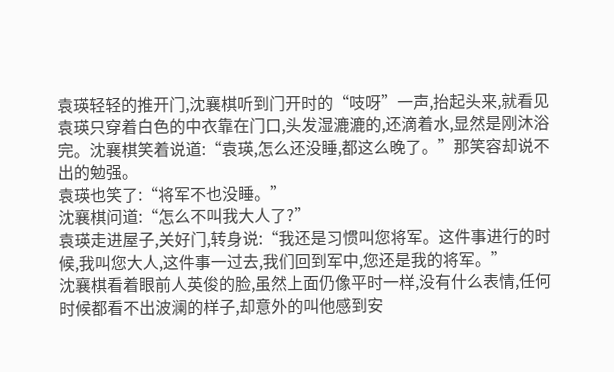袁瑛轻轻的推开门,沈襄棋听到门开时的“吱呀”一声,抬起头来,就看见袁瑛只穿着白色的中衣靠在门口,头发湿漉漉的,还滴着水,显然是刚沐浴完。沈襄棋笑着说道:“袁瑛,怎么还没睡,都这么晚了。”那笑容却说不出的勉强。
袁瑛也笑了:“将军不也没睡。”
沈襄棋问道:“怎么不叫我大人了?”
袁瑛走进屋子,关好门,转身说:“我还是习惯叫您将军。这件事进行的时候,我叫您大人,这件事一过去,我们回到军中,您还是我的将军。”
沈襄棋看着眼前人英俊的脸,虽然上面仍像平时一样,没有什么表情,任何时候都看不出波澜的样子,却意外的叫他感到安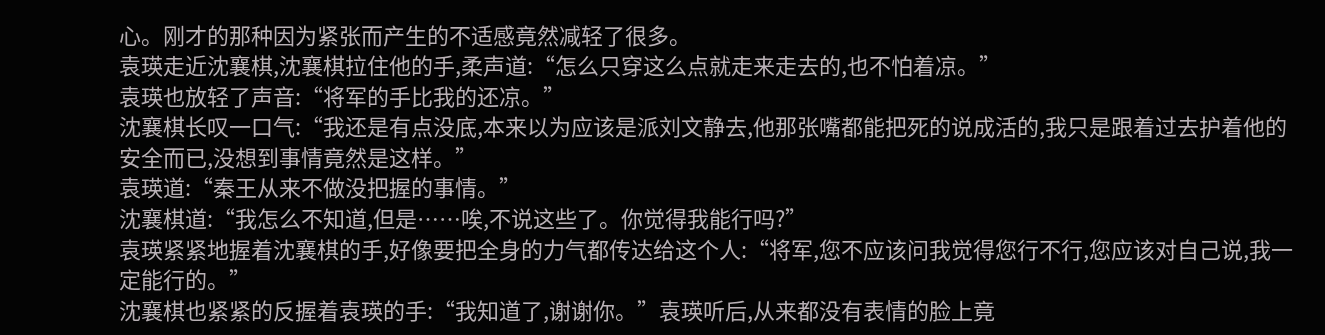心。刚才的那种因为紧张而产生的不适感竟然减轻了很多。
袁瑛走近沈襄棋,沈襄棋拉住他的手,柔声道:“怎么只穿这么点就走来走去的,也不怕着凉。”
袁瑛也放轻了声音:“将军的手比我的还凉。”
沈襄棋长叹一口气:“我还是有点没底,本来以为应该是派刘文静去,他那张嘴都能把死的说成活的,我只是跟着过去护着他的安全而已,没想到事情竟然是这样。”
袁瑛道:“秦王从来不做没把握的事情。”
沈襄棋道:“我怎么不知道,但是……唉,不说这些了。你觉得我能行吗?”
袁瑛紧紧地握着沈襄棋的手,好像要把全身的力气都传达给这个人:“将军,您不应该问我觉得您行不行,您应该对自己说,我一定能行的。”
沈襄棋也紧紧的反握着袁瑛的手:“我知道了,谢谢你。”袁瑛听后,从来都没有表情的脸上竟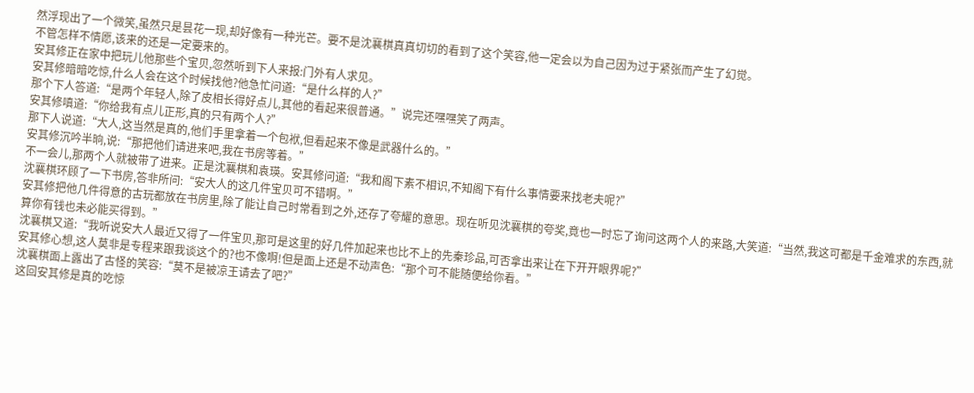然浮现出了一个微笑,虽然只是昙花一现,却好像有一种光芒。要不是沈襄棋真真切切的看到了这个笑容,他一定会以为自己因为过于紧张而产生了幻觉。
不管怎样不情愿,该来的还是一定要来的。
安其修正在家中把玩儿他那些个宝贝,忽然听到下人来报:门外有人求见。
安其修暗暗吃惊,什么人会在这个时候找他?他急忙问道:“是什么样的人?”
那个下人答道:“是两个年轻人,除了皮相长得好点儿,其他的看起来很普通。”说完还嘿嘿笑了两声。
安其修嗔道:“你给我有点儿正形,真的只有两个人?”
那下人说道:“大人,这当然是真的,他们手里拿着一个包袱,但看起来不像是武器什么的。”
安其修沉吟半晌,说:“那把他们请进来吧,我在书房等着。”
不一会儿,那两个人就被带了进来。正是沈襄棋和袁瑛。安其修问道:“我和阁下素不相识,不知阁下有什么事情要来找老夫呢?”
沈襄棋环顾了一下书房,答非所问:“安大人的这几件宝贝可不错啊。”
安其修把他几件得意的古玩都放在书房里,除了能让自己时常看到之外,还存了夸耀的意思。现在听见沈襄棋的夸奖,竟也一时忘了询问这两个人的来路,大笑道:“当然,我这可都是千金难求的东西,就算你有钱也未必能买得到。”
沈襄棋又道:“我听说安大人最近又得了一件宝贝,那可是这里的好几件加起来也比不上的先秦珍品,可否拿出来让在下开开眼界呢?”
安其修心想,这人莫非是专程来跟我谈这个的?也不像啊!但是面上还是不动声色:“那个可不能随便给你看。”
沈襄棋面上露出了古怪的笑容:“莫不是被凉王请去了吧?”
这回安其修是真的吃惊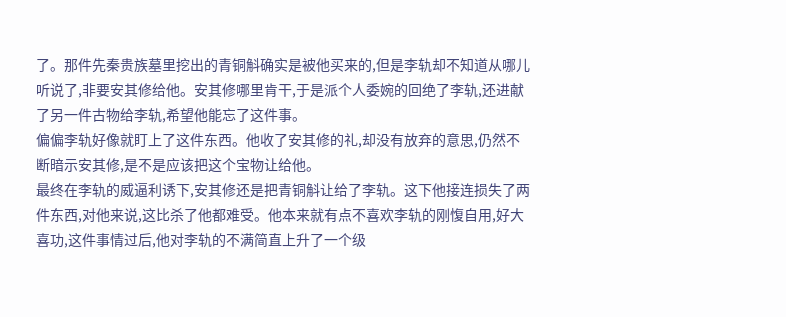了。那件先秦贵族墓里挖出的青铜斛确实是被他买来的,但是李轨却不知道从哪儿听说了,非要安其修给他。安其修哪里肯干,于是派个人委婉的回绝了李轨,还进献了另一件古物给李轨,希望他能忘了这件事。
偏偏李轨好像就盯上了这件东西。他收了安其修的礼,却没有放弃的意思,仍然不断暗示安其修,是不是应该把这个宝物让给他。
最终在李轨的威逼利诱下,安其修还是把青铜斛让给了李轨。这下他接连损失了两件东西,对他来说,这比杀了他都难受。他本来就有点不喜欢李轨的刚愎自用,好大喜功,这件事情过后,他对李轨的不满简直上升了一个级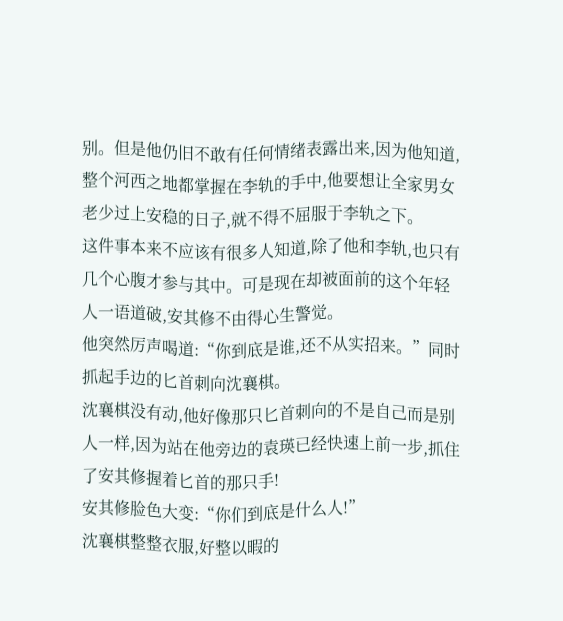别。但是他仍旧不敢有任何情绪表露出来,因为他知道,整个河西之地都掌握在李轨的手中,他要想让全家男女老少过上安稳的日子,就不得不屈服于李轨之下。
这件事本来不应该有很多人知道,除了他和李轨,也只有几个心腹才参与其中。可是现在却被面前的这个年轻人一语道破,安其修不由得心生警觉。
他突然厉声喝道:“你到底是谁,还不从实招来。”同时抓起手边的匕首刺向沈襄棋。
沈襄棋没有动,他好像那只匕首刺向的不是自己而是别人一样,因为站在他旁边的袁瑛已经快速上前一步,抓住了安其修握着匕首的那只手!
安其修脸色大变:“你们到底是什么人!”
沈襄棋整整衣服,好整以暇的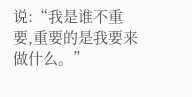说:“我是谁不重要,重要的是我要来做什么。”